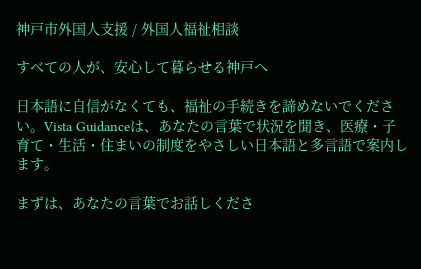神戸市外国人支援 / 外国人福祉相談

すべての人が、安心して暮らせる神戸へ

日本語に自信がなくても、福祉の手続きを諦めないでください。Vista Guidanceは、あなたの言葉で状況を聞き、医療・子育て・生活・住まいの制度をやさしい日本語と多言語で案内します。

まずは、あなたの言葉でお話しくださ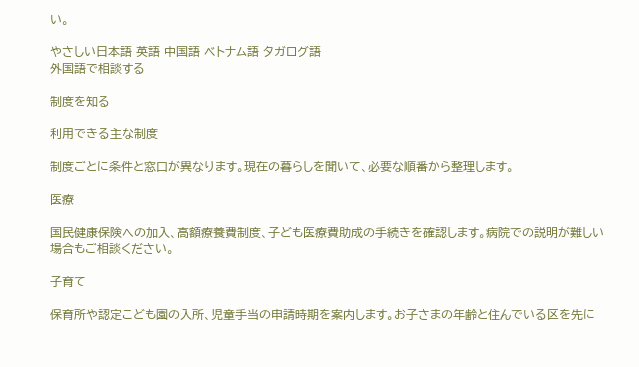い。

やさしい日本語 英語 中国語 ベトナム語 タガログ語
外国語で相談する

制度を知る

利用できる主な制度

制度ごとに条件と窓口が異なります。現在の暮らしを聞いて、必要な順番から整理します。

医療

国民健康保険への加入、高額療養費制度、子ども医療費助成の手続きを確認します。病院での説明が難しい場合もご相談ください。

子育て

保育所や認定こども園の入所、児童手当の申請時期を案内します。お子さまの年齢と住んでいる区を先に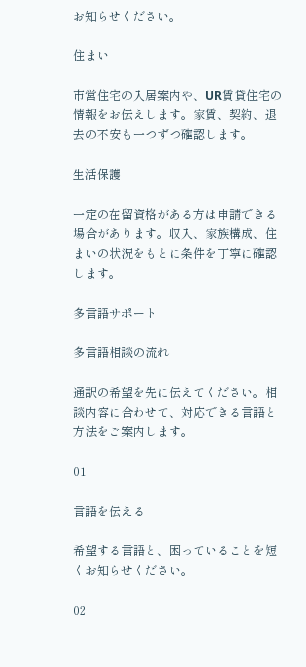お知らせください。

住まい

市営住宅の入居案内や、UR賃貸住宅の情報をお伝えします。家賃、契約、退去の不安も一つずつ確認します。

生活保護

一定の在留資格がある方は申請できる場合があります。収入、家族構成、住まいの状況をもとに条件を丁寧に確認します。

多言語サポート

多言語相談の流れ

通訳の希望を先に伝えてください。相談内容に合わせて、対応できる言語と方法をご案内します。

01

言語を伝える

希望する言語と、困っていることを短くお知らせください。

02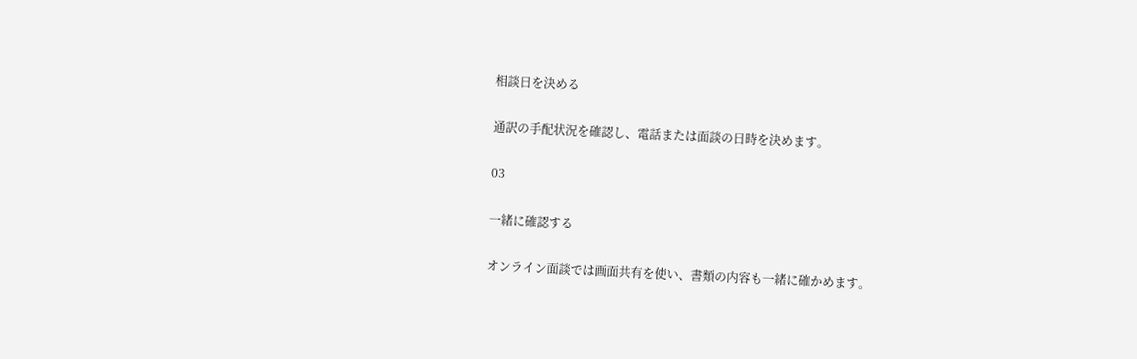相談日を決める

通訳の手配状況を確認し、電話または面談の日時を決めます。

03

一緒に確認する

オンライン面談では画面共有を使い、書類の内容も一緒に確かめます。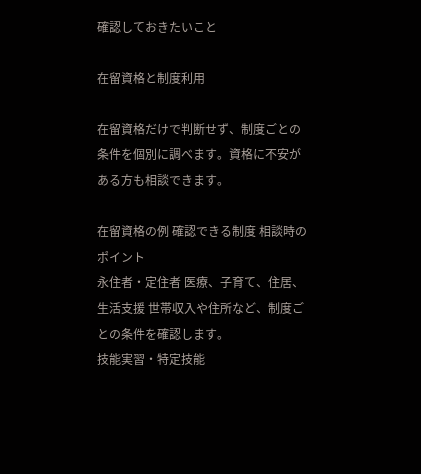確認しておきたいこと

在留資格と制度利用

在留資格だけで判断せず、制度ごとの条件を個別に調べます。資格に不安がある方も相談できます。

在留資格の例 確認できる制度 相談時のポイント
永住者・定住者 医療、子育て、住居、生活支援 世帯収入や住所など、制度ごとの条件を確認します。
技能実習・特定技能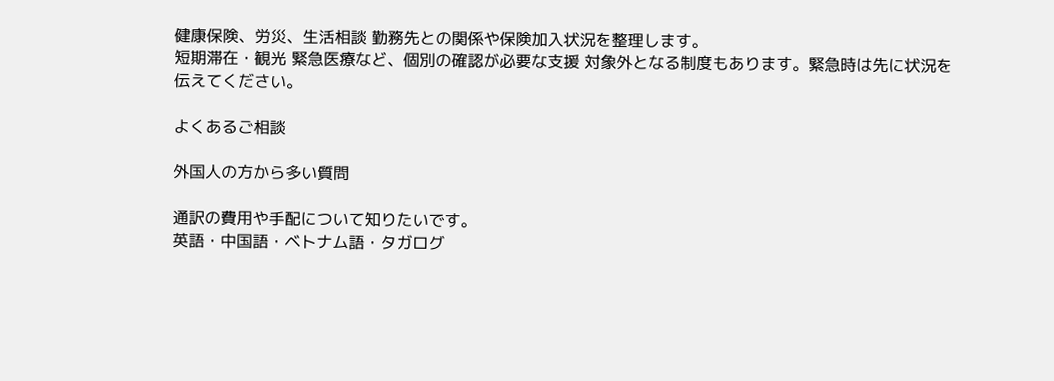健康保険、労災、生活相談 勤務先との関係や保険加入状況を整理します。
短期滞在・観光 緊急医療など、個別の確認が必要な支援 対象外となる制度もあります。緊急時は先に状況を伝えてください。

よくあるご相談

外国人の方から多い質問

通訳の費用や手配について知りたいです。
英語・中国語・ベトナム語・タガログ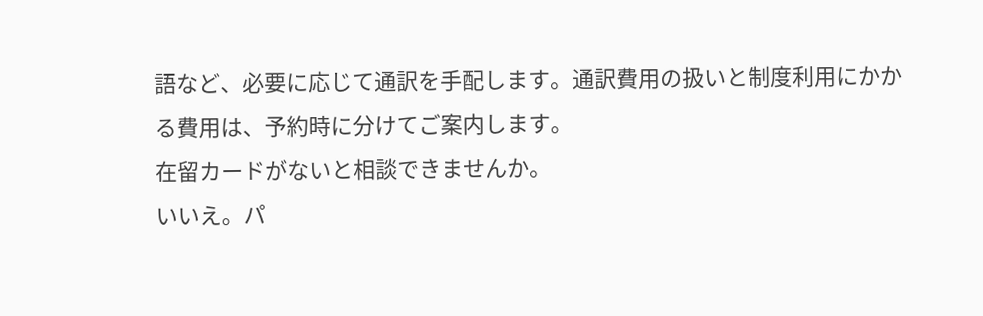語など、必要に応じて通訳を手配します。通訳費用の扱いと制度利用にかかる費用は、予約時に分けてご案内します。
在留カードがないと相談できませんか。
いいえ。パ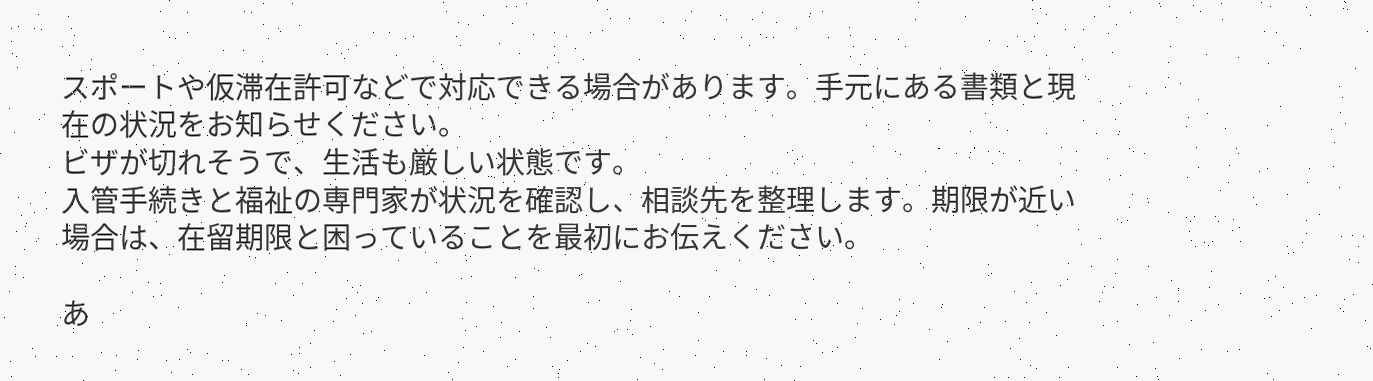スポートや仮滞在許可などで対応できる場合があります。手元にある書類と現在の状況をお知らせください。
ビザが切れそうで、生活も厳しい状態です。
入管手続きと福祉の専門家が状況を確認し、相談先を整理します。期限が近い場合は、在留期限と困っていることを最初にお伝えください。

あ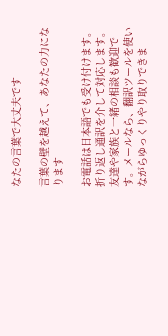なたの言葉で大丈夫です

言葉の壁を越えて、あなたの力になります

お電話は日本語でも受け付けます。折り返し通訳を介して対応します。友達や家族と一緒の相談も歓迎です。メールなら、翻訳ツールを使いながらゆっくりやり取りできま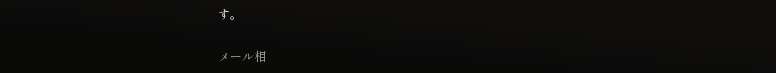す。

メール相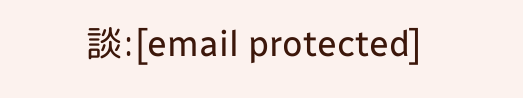談:[email protected]